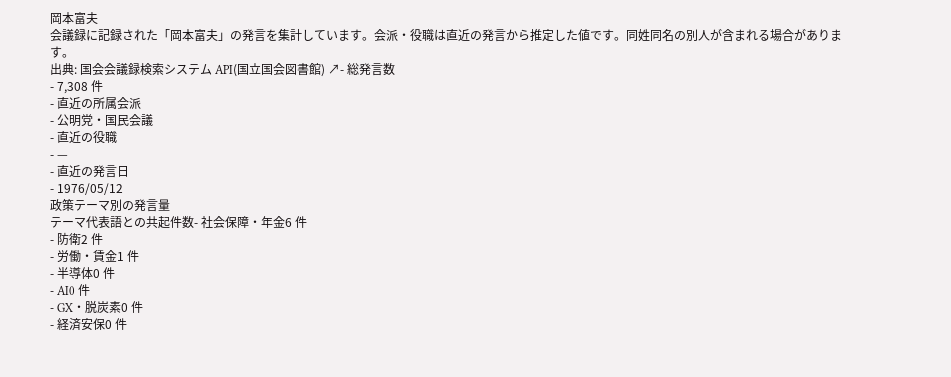岡本富夫
会議録に記録された「岡本富夫」の発言を集計しています。会派・役職は直近の発言から推定した値です。同姓同名の別人が含まれる場合があります。
出典: 国会会議録検索システム API(国立国会図書館) ↗- 総発言数
- 7,308 件
- 直近の所属会派
- 公明党・国民会議
- 直近の役職
- —
- 直近の発言日
- 1976/05/12
政策テーマ別の発言量
テーマ代表語との共起件数- 社会保障・年金6 件
- 防衛2 件
- 労働・賃金1 件
- 半導体0 件
- AI0 件
- GX・脱炭素0 件
- 経済安保0 件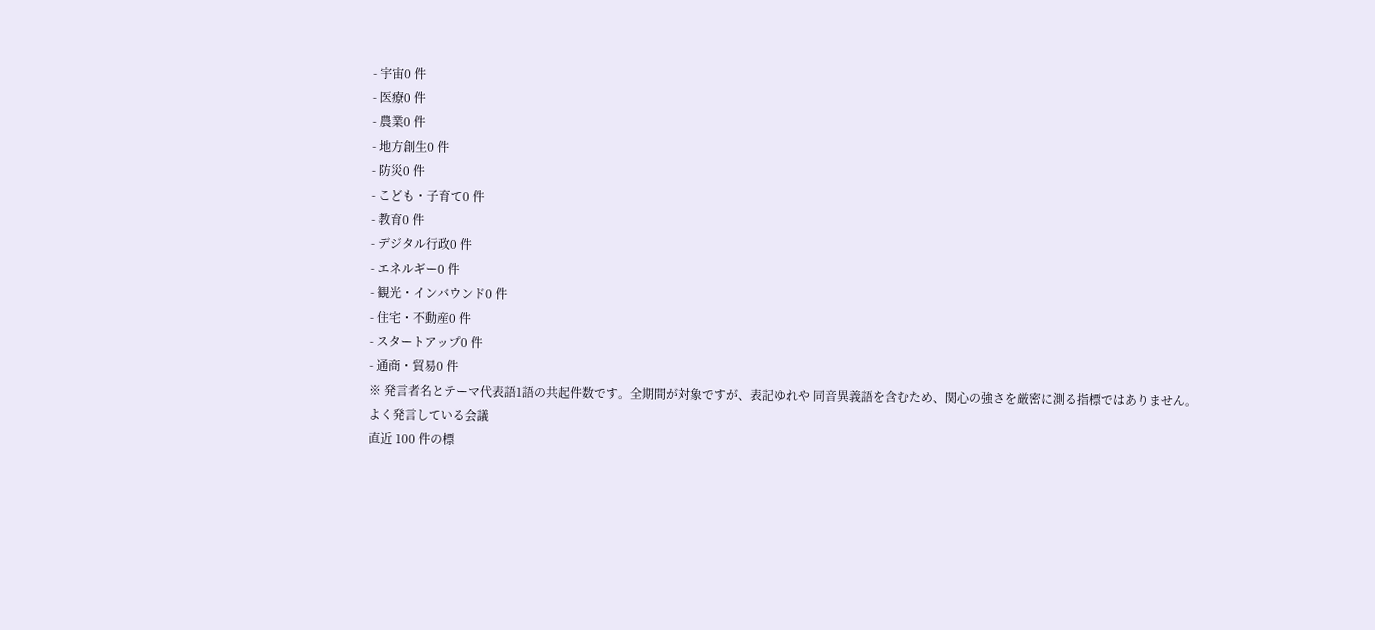- 宇宙0 件
- 医療0 件
- 農業0 件
- 地方創生0 件
- 防災0 件
- こども・子育て0 件
- 教育0 件
- デジタル行政0 件
- エネルギー0 件
- 観光・インバウンド0 件
- 住宅・不動産0 件
- スタートアップ0 件
- 通商・貿易0 件
※ 発言者名とテーマ代表語1語の共起件数です。全期間が対象ですが、表記ゆれや 同音異義語を含むため、関心の強さを厳密に測る指標ではありません。
よく発言している会議
直近 100 件の標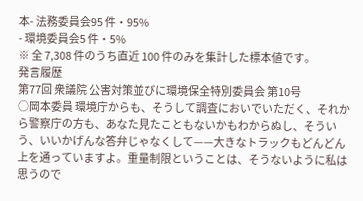本- 法務委員会95 件・95%
- 環境委員会5 件・5%
※ 全 7,308 件のうち直近 100 件のみを集計した標本値です。
発言履歴
第77回 衆議院 公害対策並びに環境保全特別委員会 第10号
○岡本委員 環境庁からも、そうして調査においでいただく、それから警察庁の方も、あなた見たこともないかもわからぬし、そういう、いいかげんな答弁じゃなくして——大きなトラックもどんどん上を通っていますよ。重量制限ということは、そうないように私は思うので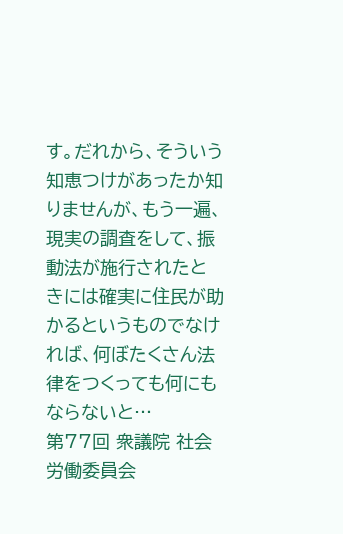す。だれから、そういう知恵つけがあったか知りませんが、もう一遍、現実の調査をして、振動法が施行されたときには確実に住民が助かるというものでなければ、何ぼたくさん法律をつくっても何にもならないと…
第77回 衆議院 社会労働委員会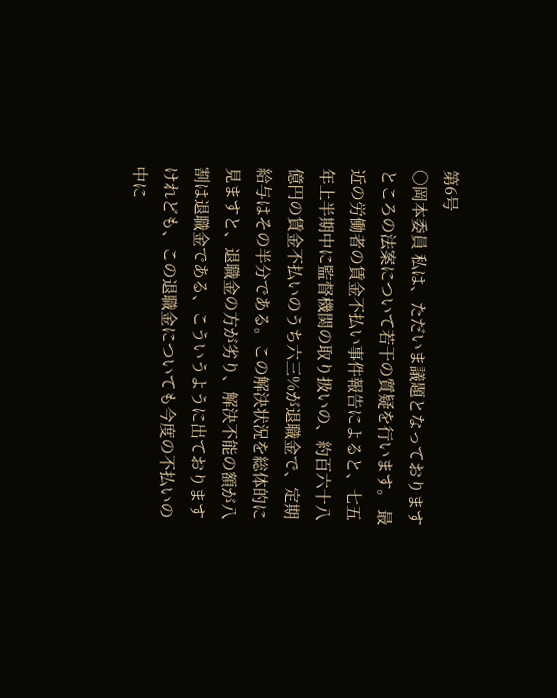第6号
○岡本委員 私は、ただいま議題となっておりますところの法案について若干の質疑を行います。 最近の労働者の賃金不払い事件報告によると、七五年上半期中に監督機関の取り扱いの、約百六十八億円の賃金不払いのうち六三%が退職金で、定期給与はその半分である。この解決状況を総体的に見ますと、退職金の方が劣り、解決不能の額が八割は退職金である、こういうように出ておりますけれども、この退職金についても今度の不払いの中に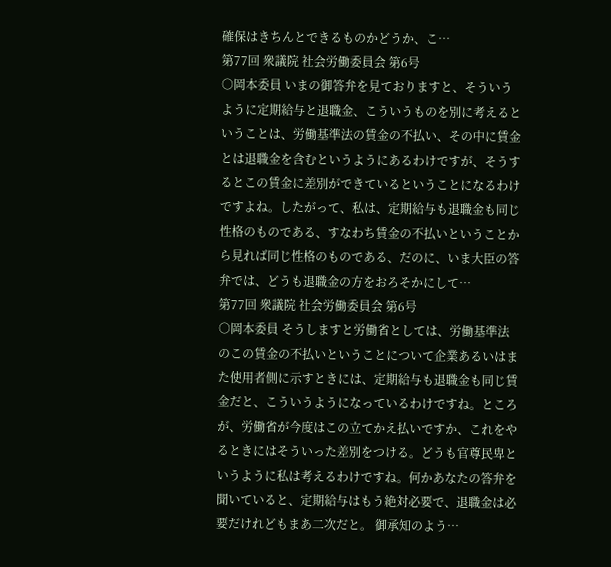確保はきちんとできるものかどうか、こ…
第77回 衆議院 社会労働委員会 第6号
○岡本委員 いまの御答弁を見ておりますと、そういうように定期給与と退職金、こういうものを別に考えるということは、労働基準法の賃金の不払い、その中に賃金とは退職金を含むというようにあるわけですが、そうするとこの賃金に差別ができているということになるわけですよね。したがって、私は、定期給与も退職金も同じ性格のものである、すなわち賃金の不払いということから見れば同じ性格のものである、だのに、いま大臣の答弁では、どうも退職金の方をおろそかにして…
第77回 衆議院 社会労働委員会 第6号
○岡本委員 そうしますと労働省としては、労働基準法のこの賃金の不払いということについて企業あるいはまた使用者側に示すときには、定期給与も退職金も同じ賃金だと、こういうようになっているわけですね。ところが、労働省が今度はこの立てかえ払いですか、これをやるときにはそういった差別をつける。どうも官尊民卑というように私は考えるわけですね。何かあなたの答弁を聞いていると、定期給与はもう絶対必要で、退職金は必要だけれどもまあ二次だと。 御承知のよう…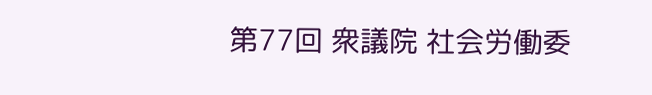第77回 衆議院 社会労働委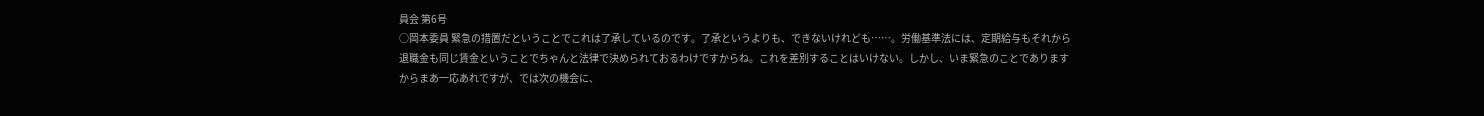員会 第6号
○岡本委員 緊急の措置だということでこれは了承しているのです。了承というよりも、できないけれども……。労働基準法には、定期給与もそれから退職金も同じ賃金ということでちゃんと法律で決められておるわけですからね。これを差別することはいけない。しかし、いま緊急のことでありますからまあ一応あれですが、では次の機会に、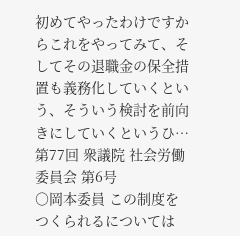初めてやったわけですからこれをやってみて、そしてその退職金の保全措置も義務化していくという、そういう検討を前向きにしていくというひ…
第77回 衆議院 社会労働委員会 第6号
○岡本委員 この制度をつくられるについては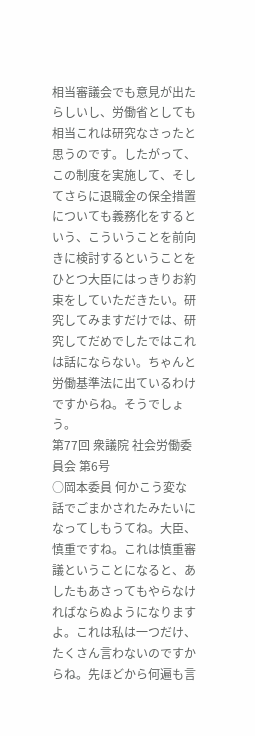相当審議会でも意見が出たらしいし、労働省としても相当これは研究なさったと思うのです。したがって、この制度を実施して、そしてさらに退職金の保全措置についても義務化をするという、こういうことを前向きに検討するということをひとつ大臣にはっきりお約束をしていただきたい。研究してみますだけでは、研究してだめでしたではこれは話にならない。ちゃんと労働基準法に出ているわけですからね。そうでしょう。
第77回 衆議院 社会労働委員会 第6号
○岡本委員 何かこう変な話でごまかされたみたいになってしもうてね。大臣、慎重ですね。これは慎重審議ということになると、あしたもあさってもやらなければならぬようになりますよ。これは私は一つだけ、たくさん言わないのですからね。先ほどから何遍も言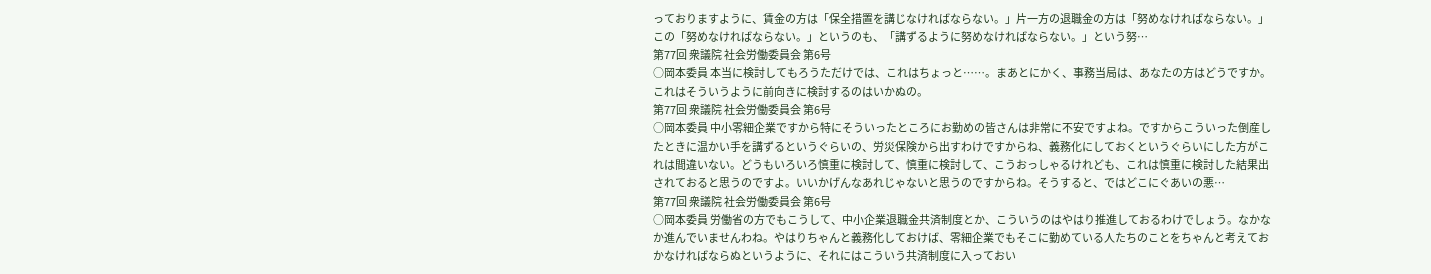っておりますように、賃金の方は「保全措置を講じなければならない。」片一方の退職金の方は「努めなければならない。」この「努めなければならない。」というのも、「講ずるように努めなければならない。」という努…
第77回 衆議院 社会労働委員会 第6号
○岡本委員 本当に検討してもろうただけでは、これはちょっと……。まあとにかく、事務当局は、あなたの方はどうですか。これはそういうように前向きに検討するのはいかぬの。
第77回 衆議院 社会労働委員会 第6号
○岡本委員 中小零細企業ですから特にそういったところにお勤めの皆さんは非常に不安ですよね。ですからこういった倒産したときに温かい手を講ずるというぐらいの、労災保険から出すわけですからね、義務化にしておくというぐらいにした方がこれは間違いない。どうもいろいろ慎重に検討して、慎重に検討して、こうおっしゃるけれども、これは慎重に検討した結果出されておると思うのですよ。いいかげんなあれじゃないと思うのですからね。そうすると、ではどこにぐあいの悪…
第77回 衆議院 社会労働委員会 第6号
○岡本委員 労働省の方でもこうして、中小企業退職金共済制度とか、こういうのはやはり推進しておるわけでしょう。なかなか進んでいませんわね。やはりちゃんと義務化しておけば、零細企業でもそこに勤めている人たちのことをちゃんと考えておかなければならぬというように、それにはこういう共済制度に入っておい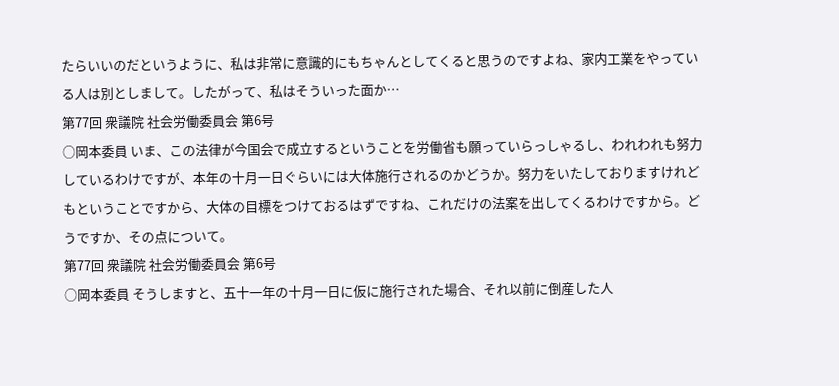たらいいのだというように、私は非常に意識的にもちゃんとしてくると思うのですよね、家内工業をやっている人は別としまして。したがって、私はそういった面か…
第77回 衆議院 社会労働委員会 第6号
○岡本委員 いま、この法律が今国会で成立するということを労働省も願っていらっしゃるし、われわれも努力しているわけですが、本年の十月一日ぐらいには大体施行されるのかどうか。努力をいたしておりますけれどもということですから、大体の目標をつけておるはずですね、これだけの法案を出してくるわけですから。どうですか、その点について。
第77回 衆議院 社会労働委員会 第6号
○岡本委員 そうしますと、五十一年の十月一日に仮に施行された場合、それ以前に倒産した人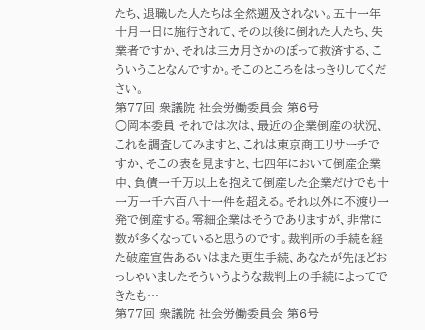たち、退職した人たちは全然遡及されない。五十一年十月一日に施行されて、その以後に倒れた人たち、失業者ですか、それは三カ月さかのぼって救済する、こういうことなんですか。そこのところをはっきりしてください。
第77回 衆議院 社会労働委員会 第6号
○岡本委員 それでは次は、最近の企業倒産の状況、これを調査してみますと、これは東京商工リサーチですか、そこの表を見ますと、七四年において倒産企業中、負債一千万以上を抱えて倒産した企業だけでも十一万一千六百八十一件を超える。それ以外に不渡り一発で倒産する。零細企業はそうでありますが、非常に数が多くなっていると思うのです。裁判所の手続を経た破産宣告あるいはまた更生手続、あなたが先ほどおっしゃいましたそういうような裁判上の手続によってできたも…
第77回 衆議院 社会労働委員会 第6号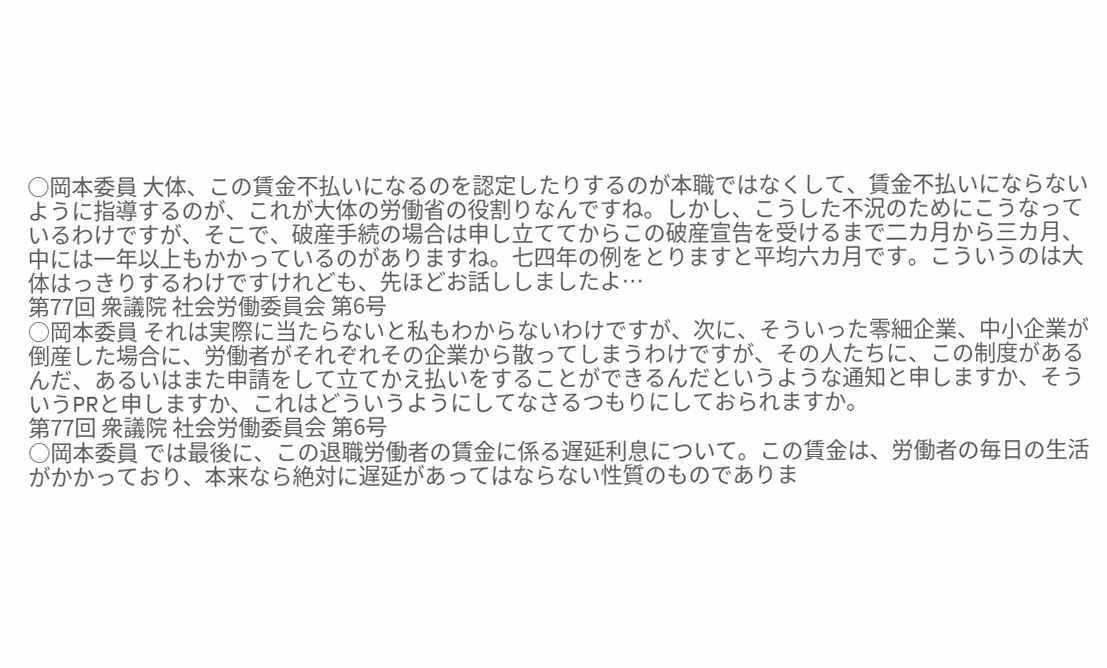○岡本委員 大体、この賃金不払いになるのを認定したりするのが本職ではなくして、賃金不払いにならないように指導するのが、これが大体の労働省の役割りなんですね。しかし、こうした不況のためにこうなっているわけですが、そこで、破産手続の場合は申し立ててからこの破産宣告を受けるまで二カ月から三カ月、中には一年以上もかかっているのがありますね。七四年の例をとりますと平均六カ月です。こういうのは大体はっきりするわけですけれども、先ほどお話ししましたよ…
第77回 衆議院 社会労働委員会 第6号
○岡本委員 それは実際に当たらないと私もわからないわけですが、次に、そういった零細企業、中小企業が倒産した場合に、労働者がそれぞれその企業から散ってしまうわけですが、その人たちに、この制度があるんだ、あるいはまた申請をして立てかえ払いをすることができるんだというような通知と申しますか、そういうPRと申しますか、これはどういうようにしてなさるつもりにしておられますか。
第77回 衆議院 社会労働委員会 第6号
○岡本委員 では最後に、この退職労働者の賃金に係る遅延利息について。この賃金は、労働者の毎日の生活がかかっており、本来なら絶対に遅延があってはならない性質のものでありま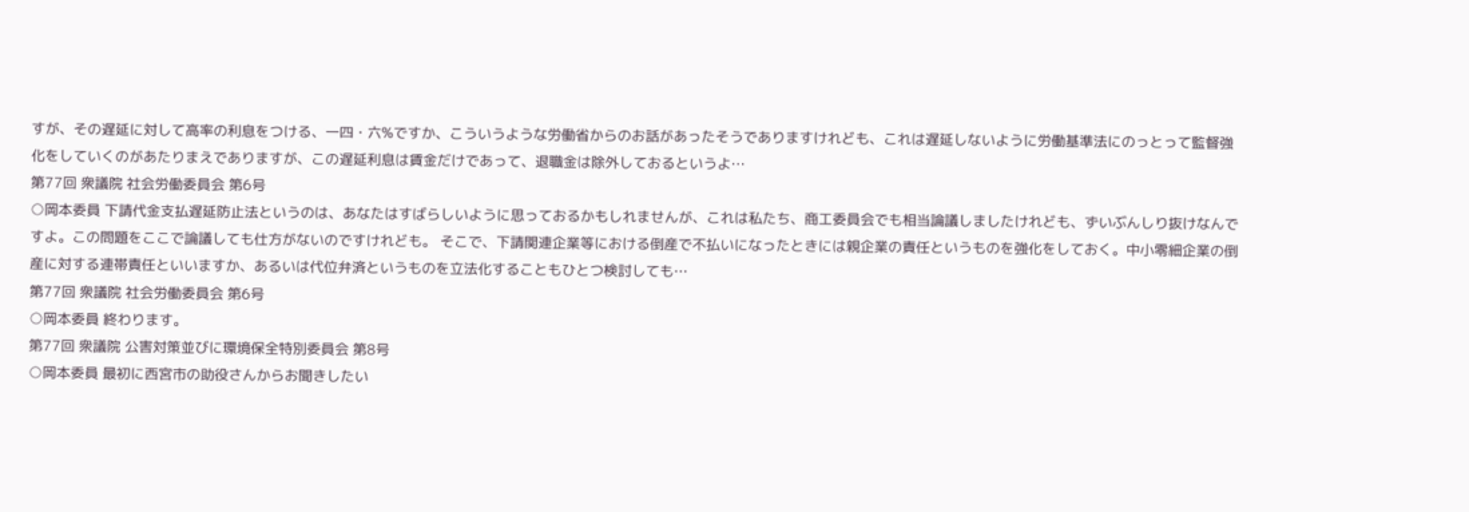すが、その遅延に対して高率の利息をつける、一四・六%ですか、こういうような労働省からのお話があったそうでありますけれども、これは遅延しないように労働基準法にのっとって監督強化をしていくのがあたりまえでありますが、この遅延利息は賃金だけであって、退職金は除外しておるというよ…
第77回 衆議院 社会労働委員会 第6号
○岡本委員 下請代金支払遅延防止法というのは、あなたはすばらしいように思っておるかもしれませんが、これは私たち、商工委員会でも相当論議しましたけれども、ずいぶんしり抜けなんですよ。この問題をここで論議しても仕方がないのですけれども。 そこで、下請関連企業等における倒産で不払いになったときには親企業の責任というものを強化をしておく。中小零細企業の倒産に対する連帯責任といいますか、あるいは代位弁済というものを立法化することもひとつ検討しても…
第77回 衆議院 社会労働委員会 第6号
○岡本委員 終わります。
第77回 衆議院 公害対策並びに環境保全特別委員会 第8号
○岡本委員 最初に西宮市の助役さんからお聞きしたい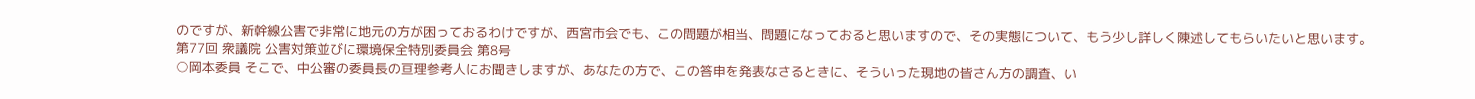のですが、新幹線公害で非常に地元の方が困っておるわけですが、西宮市会でも、この問題が相当、問題になっておると思いますので、その実態について、もう少し詳しく陳述してもらいたいと思います。
第77回 衆議院 公害対策並びに環境保全特別委員会 第8号
○岡本委員 そこで、中公審の委員長の亘理参考人にお聞きしますが、あなたの方で、この答申を発表なさるときに、そういった現地の皆さん方の調査、い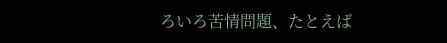ろいろ苦情問題、たとえば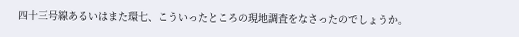四十三号線あるいはまた環七、こういったところの現地調査をなさったのでしょうか。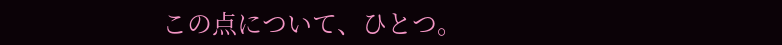この点について、ひとつ。